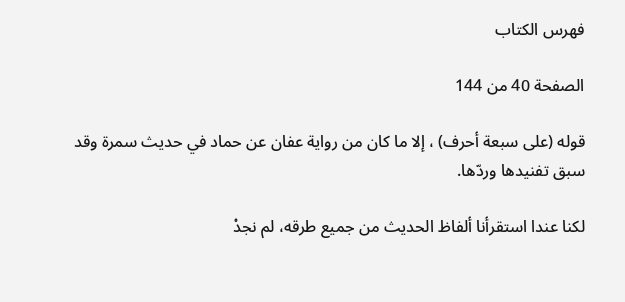فهرس الكتاب

الصفحة 40 من 144

قوله (على سبعة أحرف) ، إلا ما كان من رواية عفان عن حماد في حديث سمرة وقد سبق تفنيدها وردّها.

لكنا عندا استقرأنا ألفاظ الحديث من جميع طرقه، لم نجدْ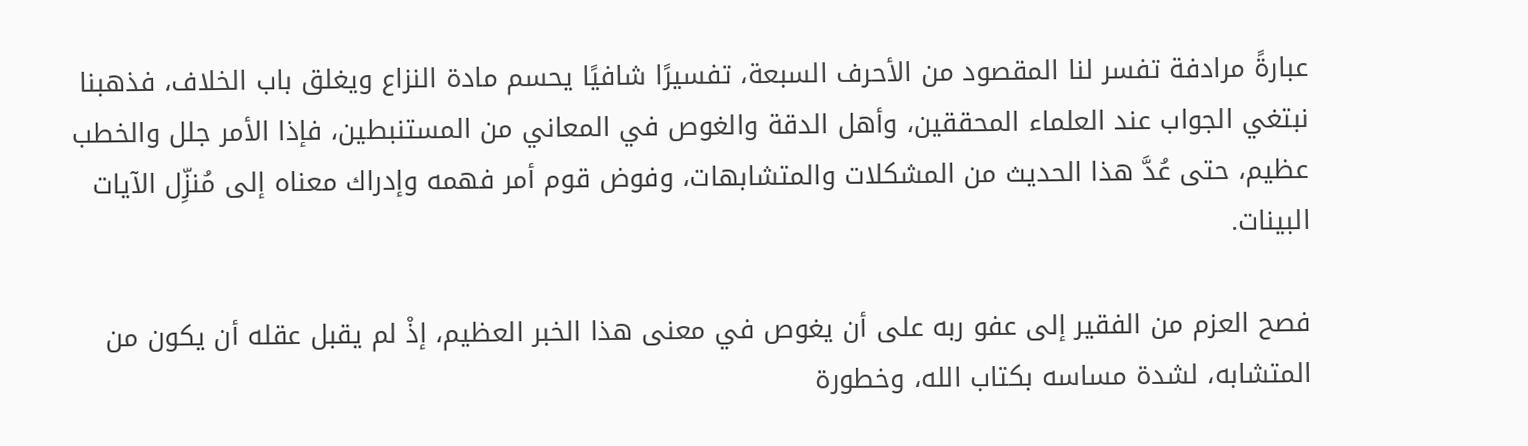عبارةً مرادفة تفسر لنا المقصود من الأحرف السبعة، تفسيرًا شافيًا يحسم مادة النزاع ويغلق باب الخلاف، فذهبنا نبتغي الجواب عند العلماء المحققين، وأهل الدقة والغوص في المعاني من المستنبطين، فإذا الأمر جلل والخطب عظيم، حتى عُدَّ هذا الحديث من المشكلات والمتشابهات، وفوض قوم أمر فهمه وإدراك معناه إلى مُنزِّل الآيات البينات.

فصح العزم من الفقير إلى عفو ربه على أن يغوص في معنى هذا الخبر العظيم، إذْ لم يقبل عقله أن يكون من المتشابه، لشدة مساسه بكتاب الله، وخطورة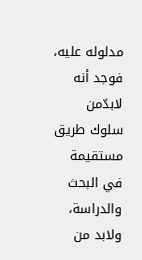مدلوله عليه، فوجد أنه لابدّمن سلوك طريق مستقيمة في البحث والدراسة، ولابد من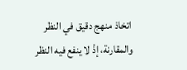اتخاذ منهج دقيق في النظر والمقارنة، إذْ لا ينفع فيه النظر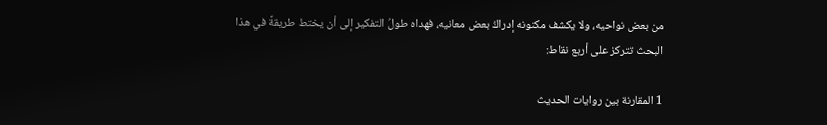من بعض نواحيه، ولا يكشف مكنونه إدراكُ بعض معانيه، فهداه طولُ التفكير إلى أن يختط طريقةً في هذا البحث تتركز على أربع نقاط:

1 المقارنة بين روايات الحديث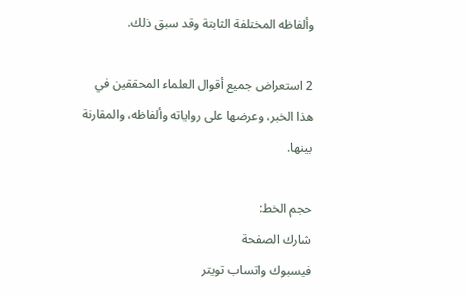وألفاظه المختلفة الثابتة وقد سبق ذلك.

2 استعراض جميع أقوال العلماء المحققين في هذا الخبر، وعرضها على رواياته وألفاظه، والمقارنة بينها.

حجم الخط:
شارك الصفحة
فيسبوك واتساب تويتر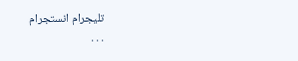تليجرام انستجرام
. . .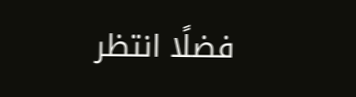فضلًا انتظر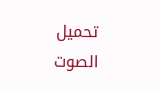تحميل الصوت